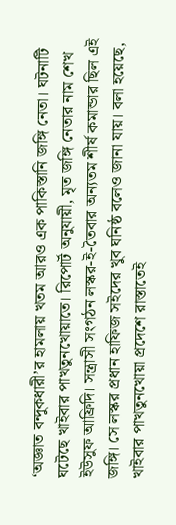‘অজ্ঞাত বন্দুকধারী’র হামলায় খতম আরও এক পাকিস্তানি জঙ্গি নেতা। ঘটনাটি ঘটেছে খাইবার পাখতুনখোয়াতে। রিপোর্ট অনুযায়ী, মৃত জঙ্গি নেতার নাম শেখ ইউসুফ আফ্রিদি। সন্ত্রাসী সংগঠন লস্কর-ই-তৈবার অন্যতম শীর্ষ কমান্ডার ছিল এই জঙ্গি। সে লস্কর প্রধান হাফিজ সইদের খুব ঘনিষ্ঠ বলেও জানা যায়। বলা হয়েছে, খাইবার পাখতুনখোয়া প্রদেশে রাস্তাতেই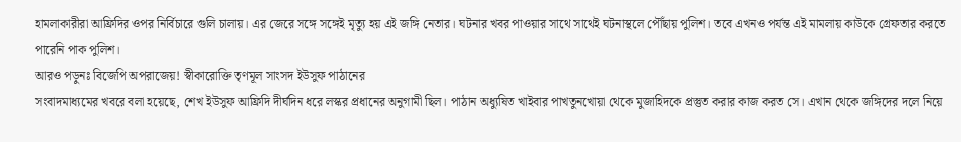হামলাকারীরা আফ্রিদির ওপর নির্বিচারে গুলি চালায়। এর জেরে সঙ্গে সঙ্গেই মৃত্যু হয় এই জঙ্গি নেতার। ঘটনার খবর পাওয়ার সাথে সাথেই ঘটনাস্থলে পৌঁছায় পুলিশ। তবে এখনও পর্যন্ত এই মামলায় কাউকে গ্রেফতার করতে পারেনি পাক পুলিশ।
আরও পড়ুনঃ বিজেপি অপরাজেয়! স্বীকারোক্তি তৃণমূল সাংসদ ইউসুফ পাঠানের
সংবাদমাধ্যমের খবরে বলা হয়েছে, শেখ ইউসুফ আফ্রিদি দীর্ঘদিন ধরে লস্কর প্রধানের অনুগামী ছিল। পাঠান অধ্যুষিত খাইবার পাখতুনখোয়া থেকে মুজাহিদকে প্রস্তুত করার কাজ করত সে। এখান থেকে জঙ্গিদের দলে নিয়ে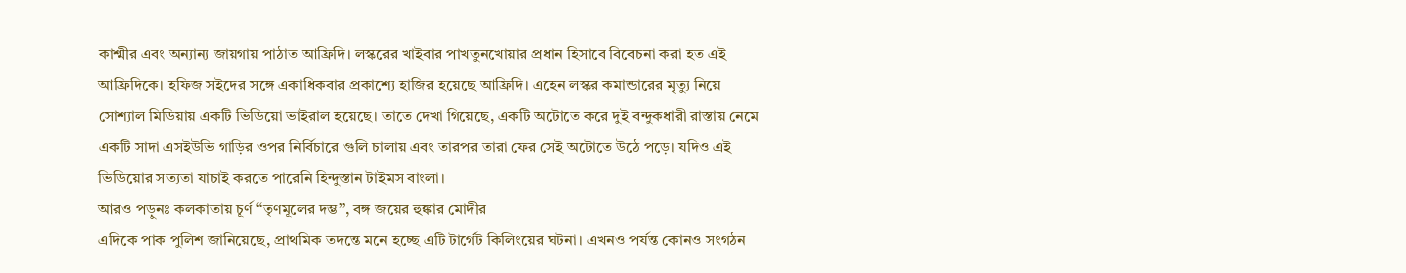কাশ্মীর এবং অন্যান্য জায়গায় পাঠাত আফ্রিদি। লস্করের খাইবার পাখতুনখোয়ার প্রধান হিসাবে বিবেচনা করা হত এই আফ্রিদিকে। হফিজ সইদের সঙ্গে একাধিকবার প্রকাশ্যে হাজির হয়েছে আফ্রিদি। এহেন লস্কর কমান্ডারের মৃত্যু নিয়ে সোশ্যাল মিডিয়ায় একটি ভিডিয়ো ভাইরাল হয়েছে। তাতে দেখা গিয়েছে, একটি অটোতে করে দুই বন্দুকধারী রাস্তায় নেমে একটি সাদা এসইউভি গাড়ির ওপর নির্বিচারে গুলি চালায় এবং তারপর তারা ফের সেই অটোতে উঠে পড়ে। যদিও এই ভিডিয়োর সত্যতা যাচাই করতে পারেনি হিন্দুস্তান টাইমস বাংলা।
আরও পড়ুনঃ কলকাতায় চূর্ণ “তৃণমূলের দম্ভ”, বঙ্গ জয়ের হুঙ্কার মোদীর
এদিকে পাক পুলিশ জানিয়েছে, প্রাথমিক তদন্তে মনে হচ্ছে এটি টার্গেট কিলিংয়ের ঘটনা। এখনও পর্যন্ত কোনও সংগঠন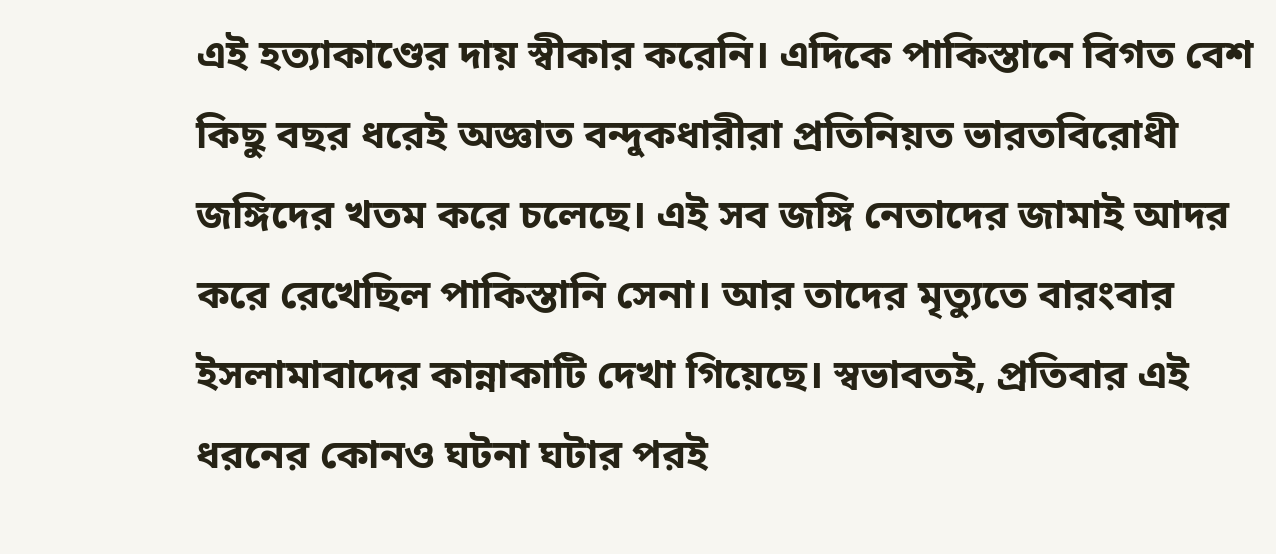এই হত্যাকাণ্ডের দায় স্বীকার করেনি। এদিকে পাকিস্তানে বিগত বেশ কিছু বছর ধরেই অজ্ঞাত বন্দুকধারীরা প্রতিনিয়ত ভারতবিরোধী জঙ্গিদের খতম করে চলেছে। এই সব জঙ্গি নেতাদের জামাই আদর করে রেখেছিল পাকিস্তানি সেনা। আর তাদের মৃত্যুতে বারংবার ইসলামাবাদের কান্নাকাটি দেখা গিয়েছে। স্বভাবতই, প্রতিবার এই ধরনের কোনও ঘটনা ঘটার পরই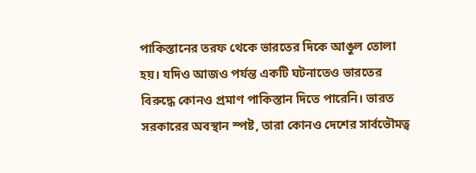পাকিস্তানের তরফ থেকে ভারতের দিকে আঙুল তোলা হয়। যদিও আজও পর্যন্ত একটি ঘটনাতেও ভারতের বিরুদ্ধে কোনও প্রমাণ পাকিস্তান দিতে পারেনি। ভারত সরকারের অবস্থান স্পষ্ট, তারা কোনও দেশের সার্বভৌমত্ব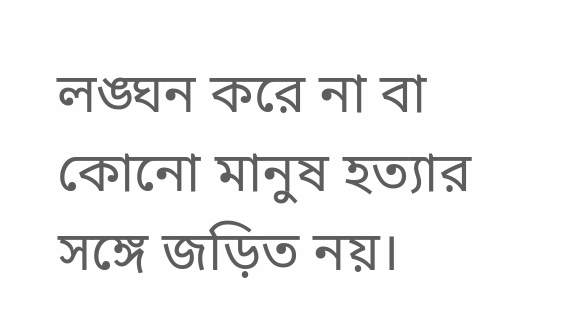লঙ্ঘন করে না বা কোনো মানুষ হত্যার সঙ্গে জড়িত নয়।